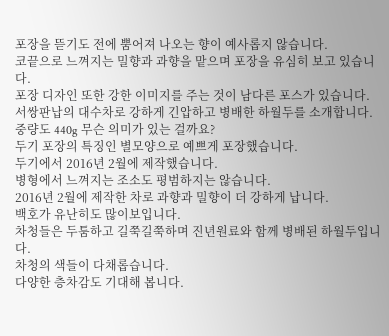포장을 뜯기도 전에 뿜어져 나오는 향이 예사롭지 않습니다.
코끝으로 느껴지는 밀향과 과향을 맡으며 포장을 유심히 보고 있습니다.
포장 디자인 또한 강한 이미지를 주는 것이 남다른 포스가 있습니다.
서쌍판납의 대수차로 강하게 긴압하고 병배한 하월두를 소개합니다.
중량도 440g 무슨 의미가 있는 걸까요?
두기 포장의 특징인 별모양으로 예쁘게 포장했습니다.
두기에서 2016년 2월에 제작했습니다.
병형에서 느껴지는 조소도 평범하지는 않습니다.
2016년 2월에 제작한 차로 과향과 밀향이 더 강하게 납니다.
백호가 유난히도 많이보입니다.
차청들은 두툼하고 길쭉길쭉하며 진년원료와 함께 병배된 하월두입니다.
차청의 색들이 다채롭습니다.
다양한 층차감도 기대해 봅니다.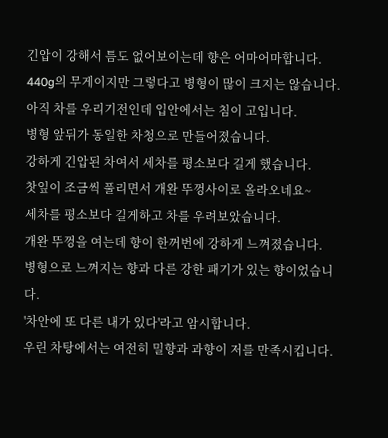긴압이 강해서 틈도 없어보이는데 향은 어마어마합니다.
440g의 무게이지만 그렇다고 병형이 많이 크지는 않습니다.
아직 차를 우리기전인데 입안에서는 침이 고입니다.
병형 앞뒤가 동일한 차청으로 만들어졌습니다.
강하게 긴압된 차여서 세차를 평소보다 길게 했습니다.
찻잎이 조금씩 풀리면서 개완 뚜껑사이로 올라오네요~
세차를 평소보다 길게하고 차를 우려보았습니다.
개완 뚜껑을 여는데 향이 한꺼번에 강하게 느껴졌습니다.
병형으로 느껴지는 향과 다른 강한 패기가 있는 향이었습니다.
'차안에 또 다른 내가 있다'라고 암시합니다.
우린 차탕에서는 여전히 밀향과 과향이 저를 만족시킵니다.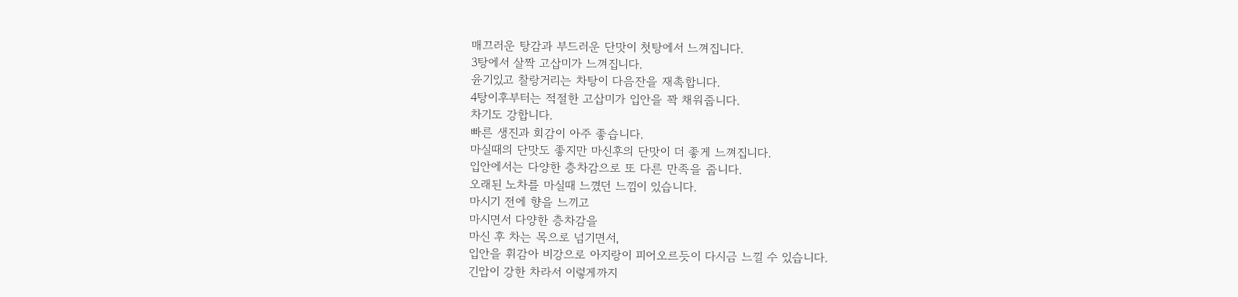매끄러운 탕감과 부드러운 단맛이 첫탕에서 느껴집니다.
3탕에서 살짝 고삽미가 느껴집니다.
윤기있고 찰랑거리는 차탕이 다음잔을 재촉합니다.
4탕이후부터는 적절한 고삽미가 입안을 꽉 채워줍니다.
차기도 강합니다.
빠른 생진과 회감이 아주 좋습니다.
마실때의 단맛도 좋지만 마신후의 단맛이 더 좋게 느껴집니다.
입안에서는 다양한 층차감으로 또 다른 만족을 줍니다.
오래된 노차를 마실때 느꼈던 느낌이 있습니다.
마시기 전에 향을 느끼고
마시면서 다양한 층차감을
마신 후 차는 목으로 넘기면서,
입안을 휘감아 비강으로 아지랑이 피어오르듯이 다시금 느낄 수 있습니다.
긴압이 강한 차라서 이렇게까지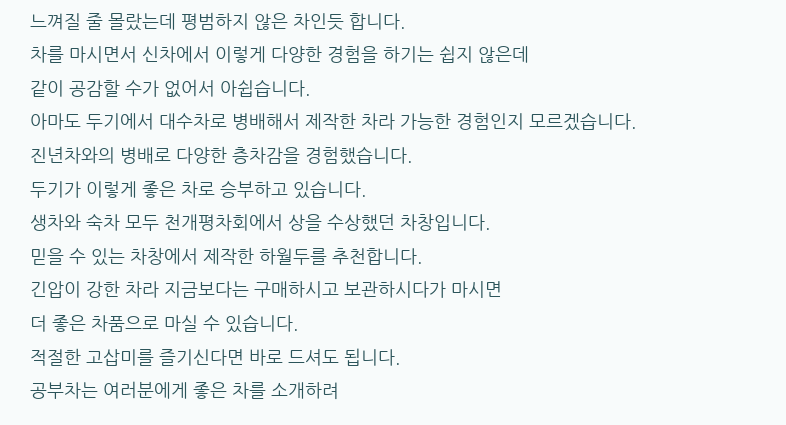느껴질 줄 몰랐는데 평범하지 않은 차인듯 합니다.
차를 마시면서 신차에서 이렇게 다양한 경험을 하기는 쉽지 않은데
같이 공감할 수가 없어서 아쉽습니다.
아마도 두기에서 대수차로 병배해서 제작한 차라 가능한 경험인지 모르겠습니다.
진년차와의 병배로 다양한 층차감을 경험했습니다.
두기가 이렇게 좋은 차로 승부하고 있습니다.
생차와 숙차 모두 천개평차회에서 상을 수상했던 차창입니다.
믿을 수 있는 차창에서 제작한 하월두를 추천합니다.
긴압이 강한 차라 지금보다는 구매하시고 보관하시다가 마시면
더 좋은 차품으로 마실 수 있습니다.
적절한 고삽미를 즐기신다면 바로 드셔도 됩니다.
공부차는 여러분에게 좋은 차를 소개하려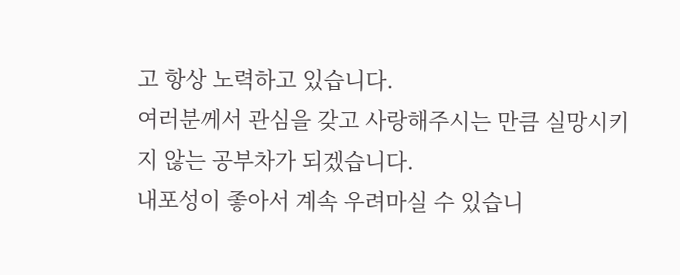고 항상 노력하고 있습니다.
여러분께서 관심을 갖고 사랑해주시는 만큼 실망시키지 않는 공부차가 되겠습니다.
내포성이 좋아서 계속 우려마실 수 있습니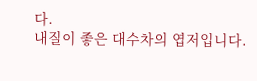다.
내질이 좋은 대수차의 엽저입니다.